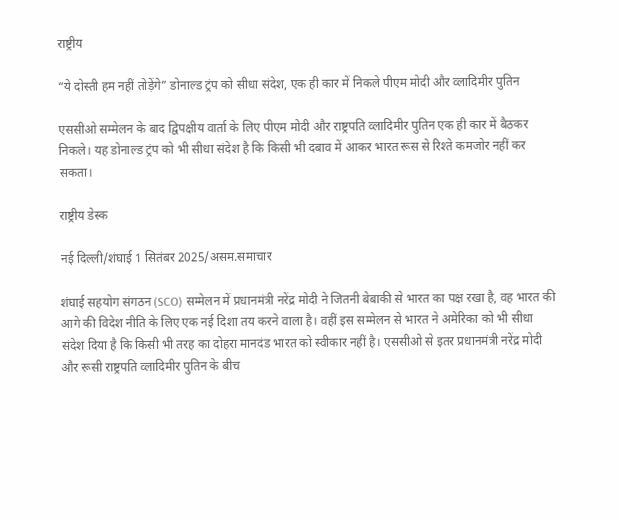राष्ट्रीय

“ये दोस्ती हम नहीं तोड़ेंगे” डोनाल्ड ट्रंप को सीधा संदेश, एक ही कार में निकले पीएम मोदी और व्लादिमीर पुतिन

एससीओ सम्मेलन के बाद द्विपक्षीय वार्ता के लिए पीएम मोदी और राष्ट्रपति व्लादिमीर पुतिन एक ही कार में बैठकर निकले। यह डोनाल्ड ट्रंप को भी सीधा संदेश है कि किसी भी दबाव में आकर भारत रूस से रिश्ते कमजोर नहीं कर सकता।

राष्ट्रीय डेस्क

नई दिल्ली/शंघाई 1 सितंबर 2025/असम.समाचार

शंघाई सहयोग संगठन (SCO) सम्मेलन में प्रधानमंत्री नरेंद्र मोदी ने जितनी बेबाकी से भारत का पक्ष रखा है, वह भारत की आगे की विदेश नीति के लिए एक नई दिशा तय करने वाला है। वहीं इस सम्मेलन से भारत ने अमेरिका को भी सीधा संदेश दिया है कि किसी भी तरह का दोहरा मानदंड भारत को स्वीकार नहीं है। एससीओ से इतर प्रधानमंत्री नरेंद्र मोदी और रूसी राष्ट्रपति व्लादिमीर पुतिन के बीच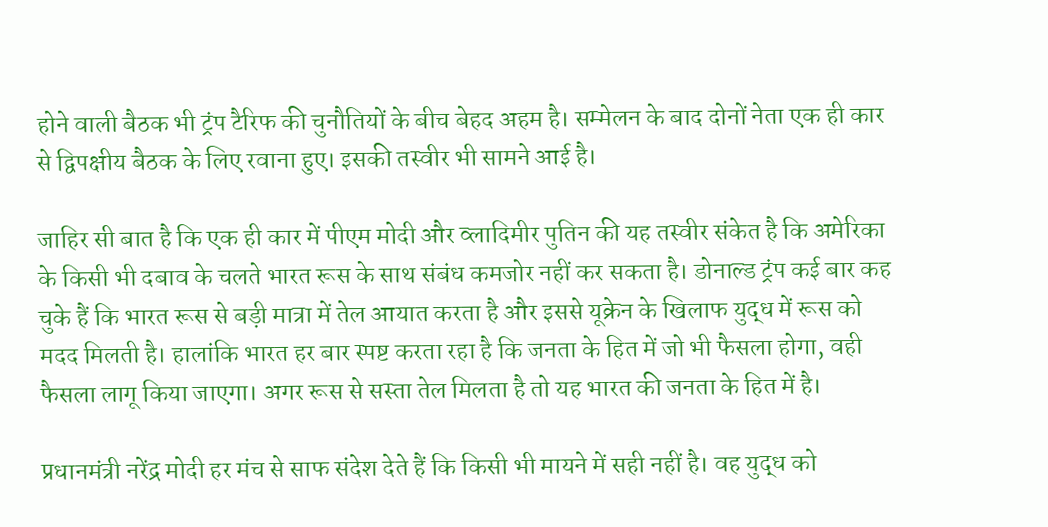होने वाली बैठक भी ट्रंप टैरिफ की चुनौतियों के बीच बेहद अहम है। सम्मेलन के बाद दोनों नेता एक ही कार से द्विपक्षीय बैठक के लिए रवाना हुए। इसकी तस्वीर भी सामने आई है।

जाहिर सी बात है कि एक ही कार में पीएम मोदी और व्लादिमीर पुतिन की यह तस्वीर संकेत है कि अमेरिका के किसी भी दबाव के चलते भारत रूस के साथ संबंध कमजोर नहीं कर सकता है। डोनाल्ड ट्रंप कई बार कह चुके हैं कि भारत रूस से बड़ी मात्रा में तेल आयात करता है और इससे यूक्रेन के खिलाफ युद्ध में रूस को मदद मिलती है। हालांकि भारत हर बार स्पष्ट करता रहा है कि जनता के हित में जो भी फैसला होगा, वही फैसला लागू किया जाएगा। अगर रूस से सस्ता तेल मिलता है तो यह भारत की जनता के हित में है।

प्रधानमंत्री नरेंद्र मोदी हर मंच से साफ संदेश देते हैं कि किसी भी मायने में सही नहीं है। वह युद्ध को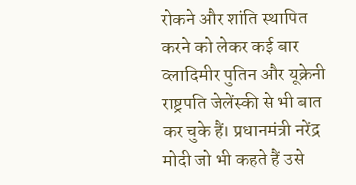रोकने और शांति स्थापित करने को लेकर कई बार व्लादिमीर पुतिन और यूक्रेनी राष्ट्रपति जेलेंस्की से भी बात कर चुके हैं। प्रधानमंत्री नरेंद्र मोदी जो भी कहते हैं उसे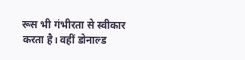रूस भी गंभीरता से स्वीकार करता है। वहीं डोनाल्ड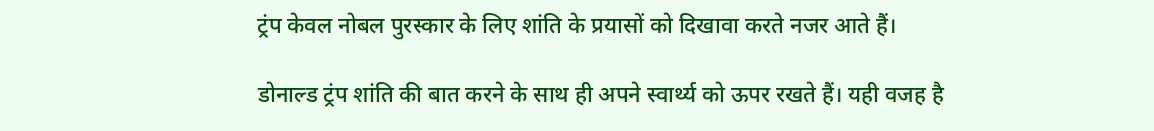ट्रंप केवल नोबल पुरस्कार के लिए शांति के प्रयासों को दिखावा करते नजर आते हैं।

डोनाल्ड ट्रंप शांति की बात करने के साथ ही अपने स्वार्थ्य को ऊपर रखते हैं। यही वजह है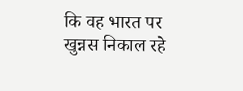कि वह भारत पर खुन्नस निकाल रहे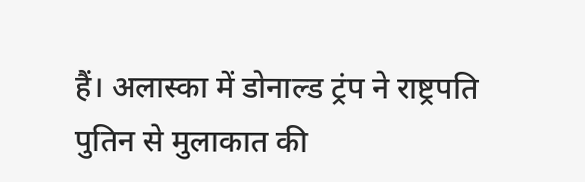हैं। अलास्का में डोनाल्ड ट्रंप ने राष्ट्रपति पुतिन से मुलाकात की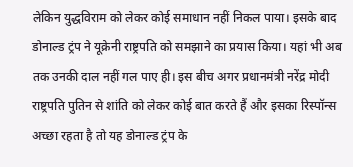लेकिन युद्धविराम को लेकर कोई समाधान नहीं निकल पाया। इसके बाद डोनाल्ड ट्रंप ने यूक्रेनी राष्ट्रपति को समझाने का प्रयास किया। यहां भी अब तक उनकी दाल नहीं गल पाए ही। इस बीच अगर प्रधानमंत्री नरेंद्र मोदी राष्ट्रपति पुतिन से शांति को लेकर कोई बात करते हैं और इसका रिस्पॉन्स अच्छा रहता है तो यह डोनाल्ड ट्रंप के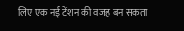लिए एक नई टेंशन की वजह बन सकता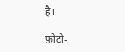है।

फ़ोटो-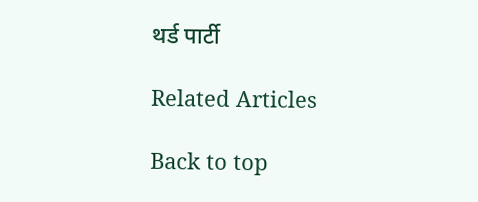थर्ड पार्टी

Related Articles

Back to top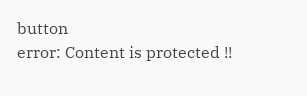button
error: Content is protected !!